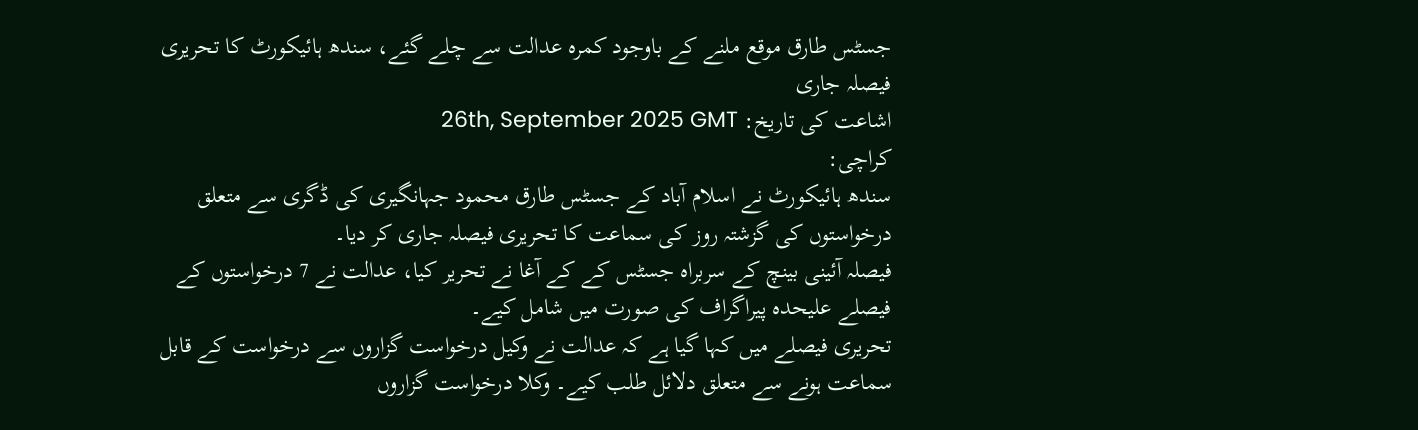جسٹس طارق موقع ملنے کے باوجود کمرہ عدالت سے چلے گئے، سندھ ہائیکورٹ کا تحریری فیصلہ جاری
اشاعت کی تاریخ: 26th, September 2025 GMT
کراچی:
سندھ ہائیکورٹ نے اسلام آباد کے جسٹس طارق محمود جہانگیری کی ڈگری سے متعلق درخواستوں کی گزشتہ روز کی سماعت کا تحریری فیصلہ جاری کر دیا۔
فیصلہ آئینی بینچ کے سربراہ جسٹس کے کے آغا نے تحریر کیا، عدالت نے 7 درخواستوں کے فیصلے علیحدہ پیراگراف کی صورت میں شامل کیے۔
تحریری فیصلے میں کہا گیا ہے کہ عدالت نے وکیل درخواست گزاروں سے درخواست کے قابل سماعت ہونے سے متعلق دلائل طلب کیے۔ وکلا درخواست گزاروں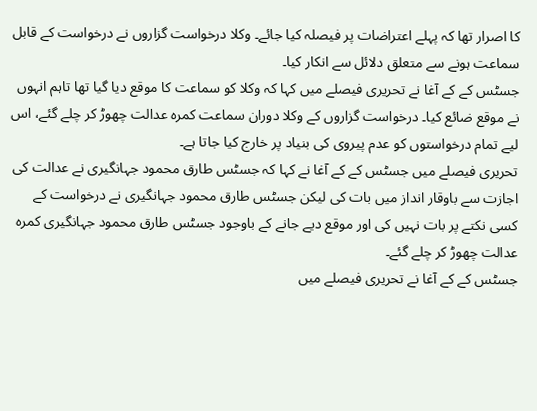کا اصرار تھا کہ پہلے اعتراضات پر فیصلہ کیا جائے۔ وکلا درخواست گزاروں نے درخواست کے قابل سماعت ہونے سے متعلق دلائل سے انکار کیا۔
جسٹس کے کے آغا نے تحریری فیصلے میں کہا کہ وکلا کو سماعت کا موقع دیا گیا تھا تاہم انہوں نے موقع ضائع کیا۔ درخواست گزاروں کے وکلا دوران سماعت کمرہ عدالت چھوڑ کر چلے گئے، اس لیے تمام درخواستوں کو عدم پیروی کی بنیاد پر خارج کیا جاتا ہے۔
تحریری فیصلے میں جسٹس کے کے آغا نے کہا کہ جسٹس طارق محمود جہانگیری نے عدالت کی اجازت سے باوقار انداز میں بات کی لیکن جسٹس طارق محمود جہانگیری نے درخواست کے کسی نکتے پر بات نہیں کی اور موقع دیے جانے کے باوجود جسٹس طارق محمود جہانگیری کمرہ عدالت چھوڑ کر چلے گئے۔
جسٹس کے کے آغا نے تحریری فیصلے میں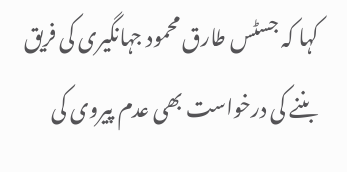کہا کہ جسٹس طارق محمود جہانگیری کی فریق بننے کی درخواست بھی عدم پیروی کی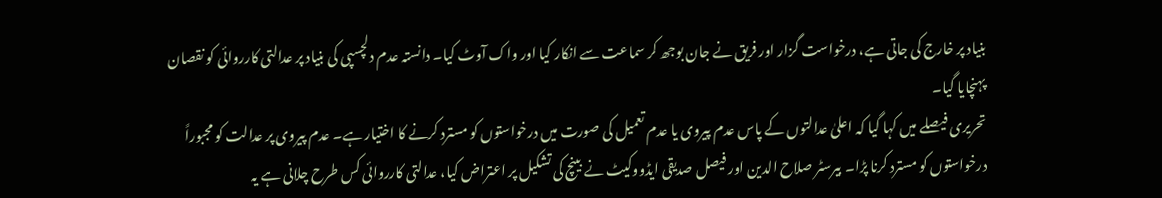بنیاد پر خارج کی جاتی ہے، درخواست گزار اور فریق نے جان بوجھ کر سماعت سے انکار کیا اور واک آوٹ کیا۔ دانستہ عدم دلچسپی کی بنیاد پر عدالتی کارروائی کو نقصان پہنچایا گیا۔
تحریری فیصلے میں کہا گیا کہ اعلیٰ عدالتوں کے پاس عدم پیروی یا عدم تعمیل کی صورت میں درخواستوں کو مسترد کرنے کا اختیار ہے۔ عدم پیروی پر عدالت کو مجبوراً درخواستوں کو مسترد کرنا پڑا۔ بیرسٹر صلاح الدین اور فیصل صدیقی ایڈووکیٹ نے بینچ کی تشکیل پر اعتراض کیا، عدالتی کارروائی کس طرح چلانی ہے یہ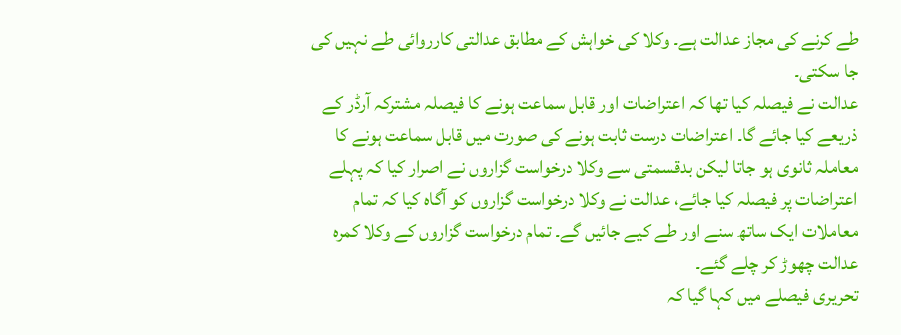طے کرنے کی مجاز عدالت ہے۔ وکلا کی خواہش کے مطابق عدالتی کارروائی طے نہیں کی جا سکتی۔
عدالت نے فیصلہ کیا تھا کہ اعتراضات اور قابل سماعت ہونے کا فیصلہ مشترکہ آرڈر کے ذریعے کیا جائے گا۔ اعتراضات درست ثابت ہونے کی صورت میں قابل سماعت ہونے کا معاملہ ثانوی ہو جاتا لیکن بدقسمتی سے وکلا درخواست گزاروں نے اصرار کیا کہ پہلے اعتراضات پر فیصلہ کیا جائے، عدالت نے وکلا درخواست گزاروں کو آگاہ کیا کہ تمام معاملات ایک ساتھ سنے اور طے کیے جائیں گے۔ تمام درخواست گزاروں کے وکلا کمرہ عدالت چھوڑ کر چلے گئے۔
تحریری فیصلے میں کہا گیا کہ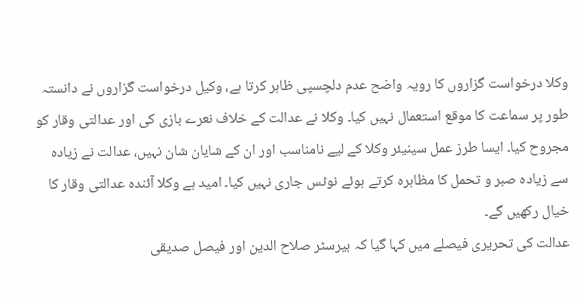وکلا درخواست گزاروں کا رویہ واضح عدم دلچسپی ظاہر کرتا ہے، وکیل درخواست گزاروں نے دانستہ طور پر سماعت کا موقع استعمال نہیں کیا۔ وکلا نے عدالت کے خلاف نعرے بازی کی اور عدالتی وقار کو مجروح کیا۔ ایسا طرز عمل سینیئر وکلا کے لیے نامناسب اور ان کے شایان شان نہیں، عدالت نے زیادہ سے زیادہ صبر و تحمل کا مظاہرہ کرتے ہوئے نوٹس جاری نہیں کیا۔ امید ہے وکلا آئندہ عدالتی وقار کا خیال رکھیں گے۔
عدالت کی تحریری فیصلے میں کہا گیا کہ بیرسٹر صلاح الدین اور فیصل صدیقی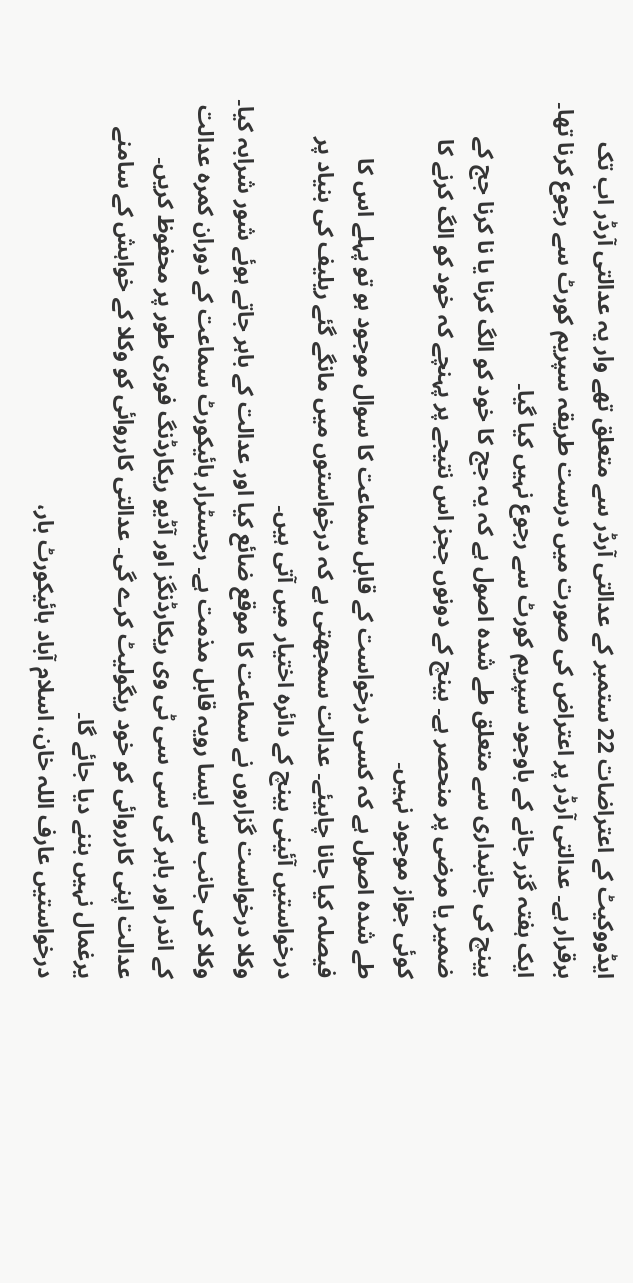ایڈووکیٹ کے اعتراضات 22 ستمبر کے عدالتی آرڈر سے متعلق تھے وار یہ عدالتی آرڈر اب تک برقرار ہے۔ عدالتی آرڈر پر اعتراض کی صورت میں درست طریقہ سپریم کورٹ سے رجوع کرنا تھا۔ ایک ہفتہ گزر جانے کے باوجود سپریم کورٹ سے رجوع نہیں کیا گیا۔
بینچ کی جانبداری سے متعلق طے شدہ اصول ہے کہ یہ جج کا خود کو الگ کرنا یا نا کرنا جج کے ضمیر یا مرضی پر منحصر ہے۔ بینچ کے دونوں ججز اس نتیجے پر پہنچے کہ خود کو الگ کرنے کا کوئی جواز موجود نہیں۔
طے شدہ اصول ہے کہ کسی درخواست کے قابل سماعت کا سوال موجود ہو تو پہلے اس کا فیصلہ کیا جانا چاہیئے۔ عدالت سمجھتی ہے کہ درخواستوں میں مانگے گئے ریلیف کی بنیاد پر درخواستیں آئینی بینچ کے دائرہ اختیار میں آتی ہیں۔
وکلا درخواست گزاروں نے سماعت کا موقع ضائع کیا اور عدالت کے باہر جاتے ہوئے شور شرابہ کیا۔ وکلا کی جانب سے ایسا رویہ قابل مذمت ہے۔ رجسٹرار ہائیکورٹ سماعت کے دوران کمرہ عدالت کے اندر اور باہر کی سی سی ٹی وی ریکارڈنگز اور آڈیو ریکارڈنگ فوری طور پر محفوظ کریں۔ عدالت اپنی کارروائی کو خود ریگولیٹ کرے گی۔ عدالتی کارروائی کو وکلا کے خواہش کے سامنے یرغمال نہیں بننے دیا جائے گا۔
درخواستیں عارف اللہ خان، اسلام آباد ہائیکورٹ بار،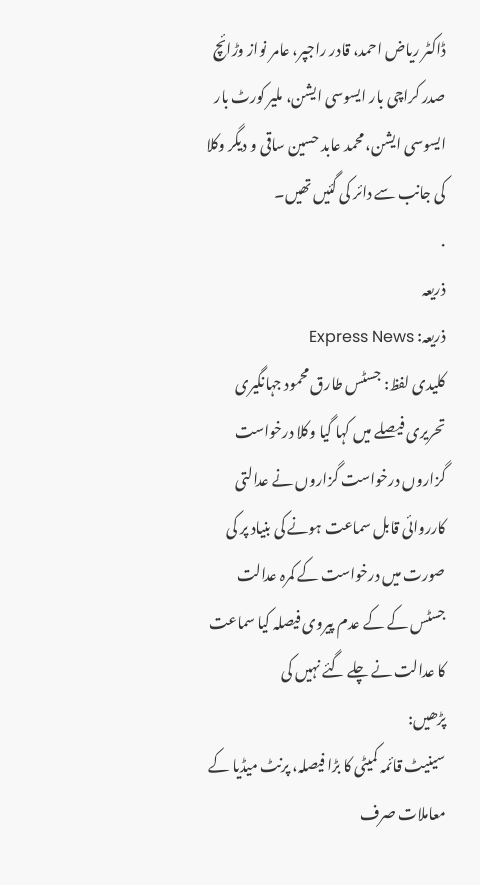ڈاکٹر ریاض احمد، قادر راجپر، عامر نواز وڑائچ صدر کراچی بار ایسوسی ایشن، ملیر کورٹ بار ایسوسی ایشن، محمد عابد حسین ساقی و دیگر وکلا کی جانب سے دائر کی گئیں تھیں۔
.
ذریعہ
ذریعہ: Express News
کلیدی لفظ: جسٹس طارق محمود جہانگیری تحریری فیصلے میں کہا گیا وکلا درخواست گزاروں درخواست گزاروں نے عدالتی کارروائی قابل سماعت ہونے کی بنیاد پر کی صورت میں درخواست کے کمرہ عدالت جسٹس کے کے عدم پیروی فیصلہ کیا سماعت کا عدالت نے چلے گئے نہیں کی
پڑھیں:
سینیٹ قائمہ کمیٹی کا بڑا فیصلہ، پرنٹ میڈیا کے معاملات صرف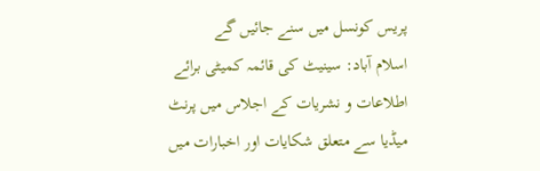پریس کونسل میں سنے جائیں گے
اسلام آباد: سینیٹ کی قائمہ کمیٹی برائے اطلاعات و نشریات کے اجلاس میں پرنٹ میڈیا سے متعلق شکایات اور اخبارات میں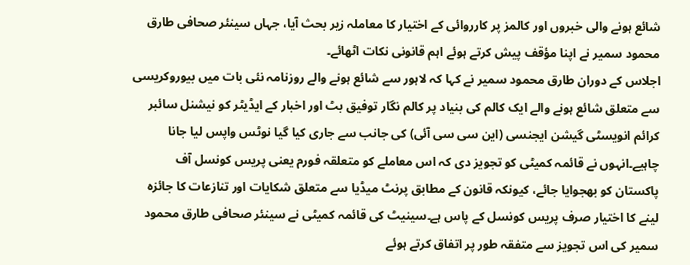شائع ہونے والی خبروں اور کالمز پر کارروائی کے اختیار کا معاملہ زیر بحث آیا، جہاں سینئر صحافی طارق محمود سمیر نے اپنا مؤقف پیش کرتے ہوئے اہم قانونی نکات اٹھائے۔
اجلاس کے دوران طارق محمود سمیر نے کہا کہ لاہور سے شائع ہونے والے روزنامہ نئی بات میں بیوروکریسی سے متعلق شائع ہونے والے ایک کالم کی بنیاد پر کالم نگار توفیق بٹ اور اخبار کے ایڈیٹر کو نیشنل سائبر کرائم انویسٹی گیشن ایجنسی (این سی سی آئی) کی جانب سے جاری کیا گیا نوٹس واپس لیا جانا چاہیے۔انہوں نے قائمہ کمیٹی کو تجویز دی کہ اس معاملے کو متعلقہ فورم یعنی پریس کونسل آف پاکستان کو بھجوایا جائے، کیونکہ قانون کے مطابق پرنٹ میڈیا سے متعلق شکایات اور تنازعات کا جائزہ لینے کا اختیار صرف پریس کونسل کے پاس ہے۔سینیٹ کی قائمہ کمیٹی نے سینئر صحافی طارق محمود سمیر کی اس تجویز سے متفقہ طور پر اتفاق کرتے ہوئے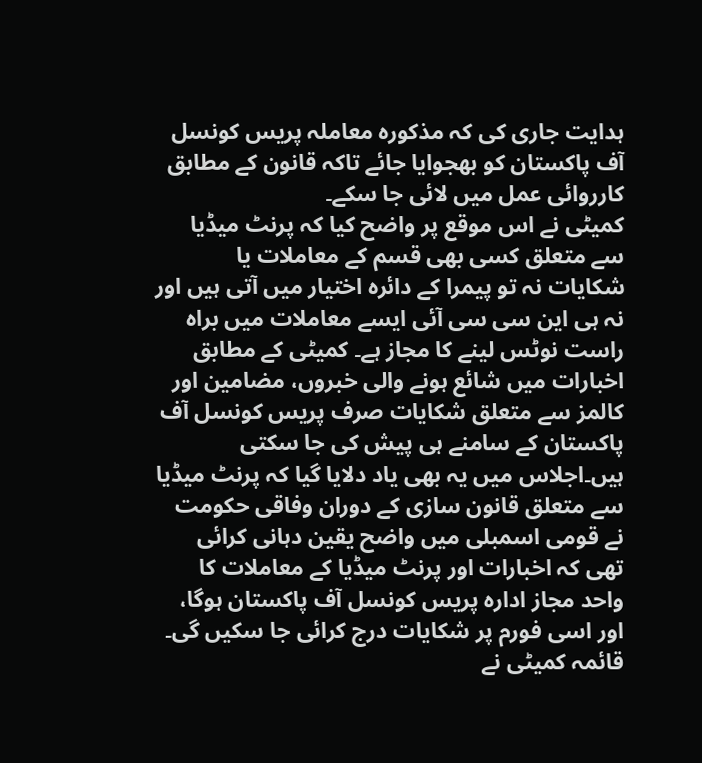ہدایت جاری کی کہ مذکورہ معاملہ پریس کونسل آف پاکستان کو بھجوایا جائے تاکہ قانون کے مطابق کارروائی عمل میں لائی جا سکے۔
کمیٹی نے اس موقع پر واضح کیا کہ پرنٹ میڈیا سے متعلق کسی بھی قسم کے معاملات یا شکایات نہ تو پیمرا کے دائرہ اختیار میں آتی ہیں اور نہ ہی این سی سی آئی ایسے معاملات میں براہ راست نوٹس لینے کا مجاز ہے۔ کمیٹی کے مطابق اخبارات میں شائع ہونے والی خبروں، مضامین اور کالمز سے متعلق شکایات صرف پریس کونسل آف پاکستان کے سامنے ہی پیش کی جا سکتی ہیں۔اجلاس میں یہ بھی یاد دلایا گیا کہ پرنٹ میڈیا سے متعلق قانون سازی کے دوران وفاقی حکومت نے قومی اسمبلی میں واضح یقین دہانی کرائی تھی کہ اخبارات اور پرنٹ میڈیا کے معاملات کا واحد مجاز ادارہ پریس کونسل آف پاکستان ہوگا، اور اسی فورم پر شکایات درج کرائی جا سکیں گی۔
قائمہ کمیٹی نے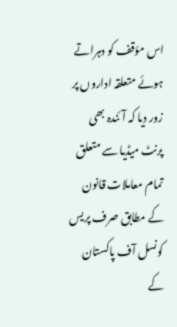اس مؤقف کو دہراتے ہوئے متعلقہ اداروں پر زور دیا کہ آئندہ بھی پرنٹ میڈیا سے متعلق تمام معاملات قانون کے مطابق صرف پریس کونسل آف پاکستان کے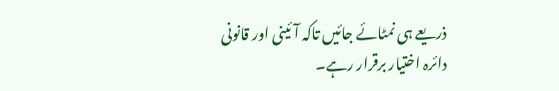ذریعے ہی نمٹائے جائیں تاکہ آئینی اور قانونی دائرہ اختیار برقرار رہے۔